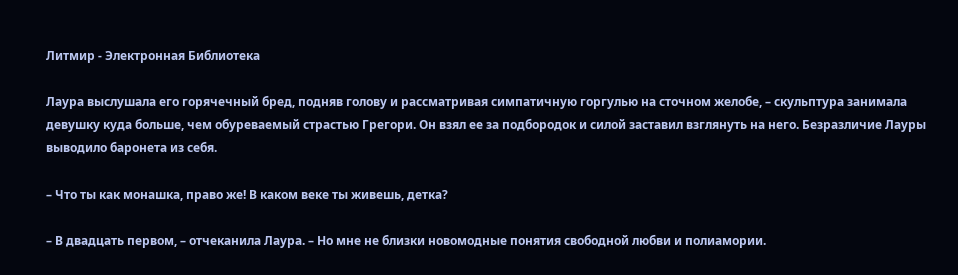Литмир - Электронная Библиотека

Лаура выслушала его горячечный бред, подняв голову и рассматривая симпатичную горгулью на сточном желобе, – скульптура занимала девушку куда больше, чем обуреваемый страстью Грегори. Он взял ее за подбородок и силой заставил взглянуть на него. Безразличие Лауры выводило баронета из себя.

– Что ты как монашка, право же! В каком веке ты живешь, детка?

– В двадцать первом, – отчеканила Лаура. – Но мне не близки новомодные понятия свободной любви и полиамории.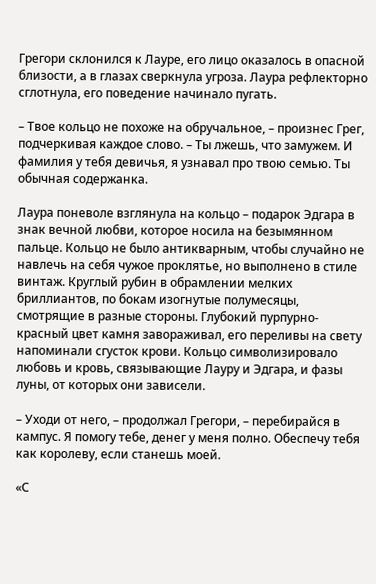Грегори склонился к Лауре, его лицо оказалось в опасной близости, а в глазах сверкнула угроза. Лаура рефлекторно сглотнула, его поведение начинало пугать.

– Твое кольцо не похоже на обручальное, – произнес Грег, подчеркивая каждое слово. – Ты лжешь, что замужем. И фамилия у тебя девичья, я узнавал про твою семью. Ты обычная содержанка.

Лаура поневоле взглянула на кольцо – подарок Эдгара в знак вечной любви, которое носила на безымянном пальце. Кольцо не было антикварным, чтобы случайно не навлечь на себя чужое проклятье, но выполнено в стиле винтаж. Круглый рубин в обрамлении мелких бриллиантов, по бокам изогнутые полумесяцы, смотрящие в разные стороны. Глубокий пурпурно-красный цвет камня завораживал, его переливы на свету напоминали сгусток крови. Кольцо символизировало любовь и кровь, связывающие Лауру и Эдгара, и фазы луны, от которых они зависели.

– Уходи от него, – продолжал Грегори, – перебирайся в кампус. Я помогу тебе, денег у меня полно. Обеспечу тебя как королеву, если станешь моей.

«С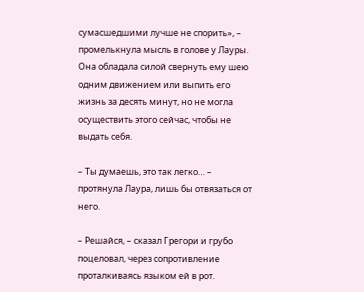сумасшедшими лучше не спорить», – промелькнула мысль в голове у Лауры. Она обладала силой свернуть ему шею одним движением или выпить его жизнь за десять минут, но не могла осуществить этого сейчас, чтобы не выдать себя.

– Ты думаешь, это так легко… – протянула Лаура, лишь бы отвязаться от него.

– Решайся, – сказал Грегори и грубо поцеловал, через сопротивление проталкиваясь языком ей в рот.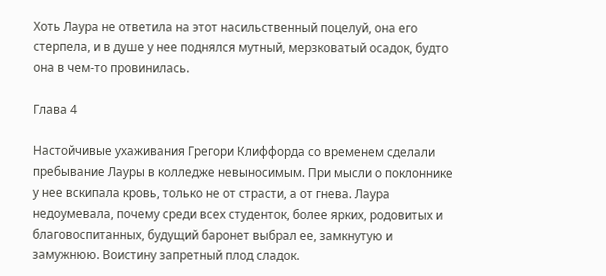Хоть Лаура не ответила на этот насильственный поцелуй, она его стерпела, и в душе у нее поднялся мутный, мерзковатый осадок, будто она в чем-то провинилась.

Глава 4

Настойчивые ухаживания Грегори Клиффорда со временем сделали пребывание Лауры в колледже невыносимым. При мысли о поклоннике у нее вскипала кровь, только не от страсти, а от гнева. Лаура недоумевала, почему среди всех студенток, более ярких, родовитых и благовоспитанных, будущий баронет выбрал ее, замкнутую и замужнюю. Воистину запретный плод сладок.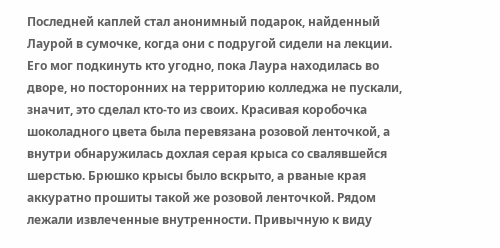Последней каплей стал анонимный подарок, найденный Лаурой в сумочке, когда они с подругой сидели на лекции. Его мог подкинуть кто угодно, пока Лаура находилась во дворе, но посторонних на территорию колледжа не пускали, значит, это сделал кто-то из своих. Красивая коробочка шоколадного цвета была перевязана розовой ленточкой, а внутри обнаружилась дохлая серая крыса со свалявшейся шерстью. Брюшко крысы было вскрыто, а рваные края аккуратно прошиты такой же розовой ленточкой. Рядом лежали извлеченные внутренности. Привычную к виду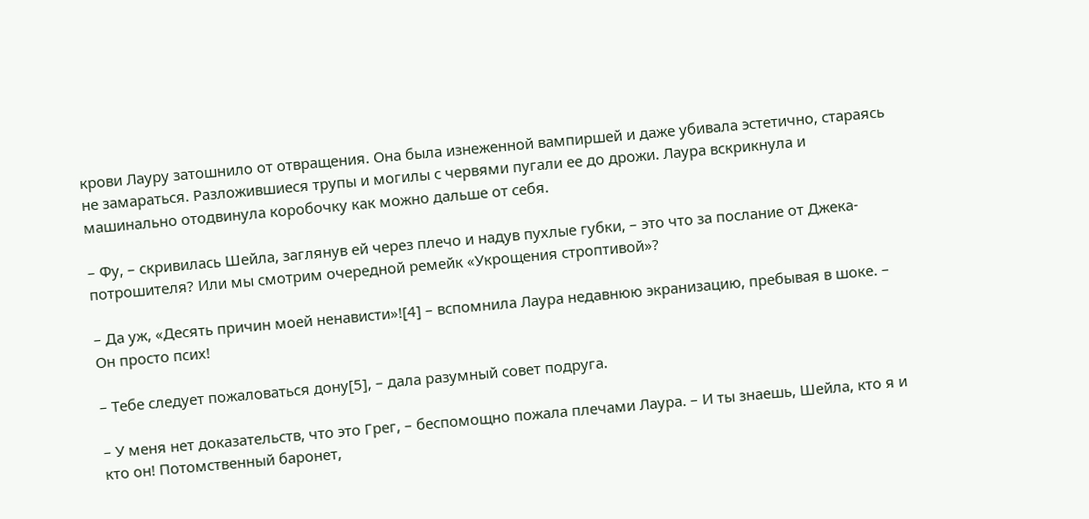крови Лауру затошнило от отвращения. Она была изнеженной вампиршей и даже убивала эстетично, стараясь не замараться. Разложившиеся трупы и могилы с червями пугали ее до дрожи. Лаура вскрикнула и машинально отодвинула коробочку как можно дальше от себя.

– Фу, – скривилась Шейла, заглянув ей через плечо и надув пухлые губки, – это что за послание от Джека-потрошителя? Или мы смотрим очередной ремейк «Укрощения строптивой»?

– Да уж, «Десять причин моей ненависти»![4] – вспомнила Лаура недавнюю экранизацию, пребывая в шоке. – Он просто псих!

– Тебе следует пожаловаться дону[5], – дала разумный совет подруга.

– У меня нет доказательств, что это Грег, – беспомощно пожала плечами Лаура. – И ты знаешь, Шейла, кто я и кто он! Потомственный баронет,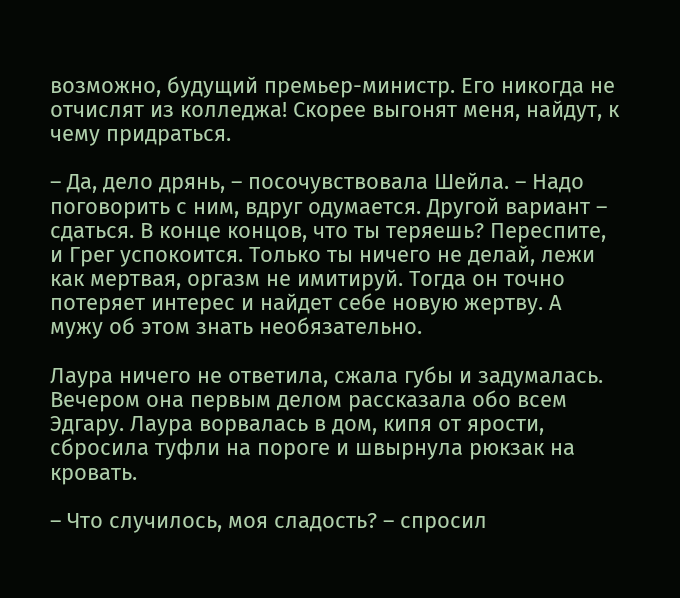возможно, будущий премьер-министр. Его никогда не отчислят из колледжа! Скорее выгонят меня, найдут, к чему придраться.

– Да, дело дрянь, – посочувствовала Шейла. – Надо поговорить с ним, вдруг одумается. Другой вариант – сдаться. В конце концов, что ты теряешь? Переспите, и Грег успокоится. Только ты ничего не делай, лежи как мертвая, оргазм не имитируй. Тогда он точно потеряет интерес и найдет себе новую жертву. А мужу об этом знать необязательно.

Лаура ничего не ответила, сжала губы и задумалась. Вечером она первым делом рассказала обо всем Эдгару. Лаура ворвалась в дом, кипя от ярости, сбросила туфли на пороге и швырнула рюкзак на кровать.

– Что случилось, моя сладость? – спросил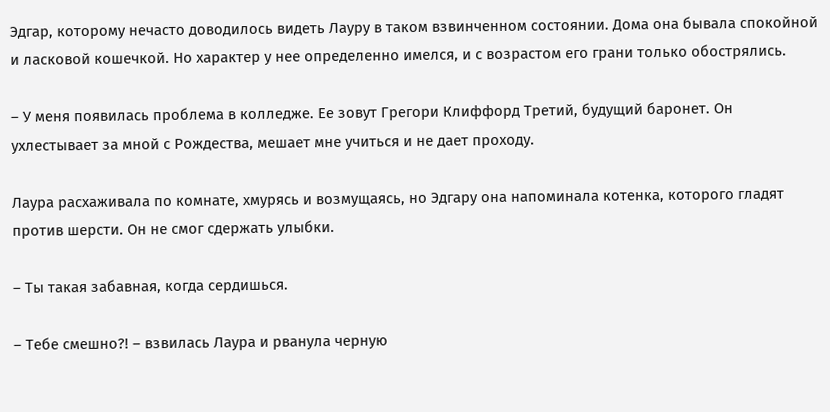Эдгар, которому нечасто доводилось видеть Лауру в таком взвинченном состоянии. Дома она бывала спокойной и ласковой кошечкой. Но характер у нее определенно имелся, и с возрастом его грани только обострялись.

– У меня появилась проблема в колледже. Ее зовут Грегори Клиффорд Третий, будущий баронет. Он ухлестывает за мной с Рождества, мешает мне учиться и не дает проходу.

Лаура расхаживала по комнате, хмурясь и возмущаясь, но Эдгару она напоминала котенка, которого гладят против шерсти. Он не смог сдержать улыбки.

– Ты такая забавная, когда сердишься.

– Тебе смешно?! – взвилась Лаура и рванула черную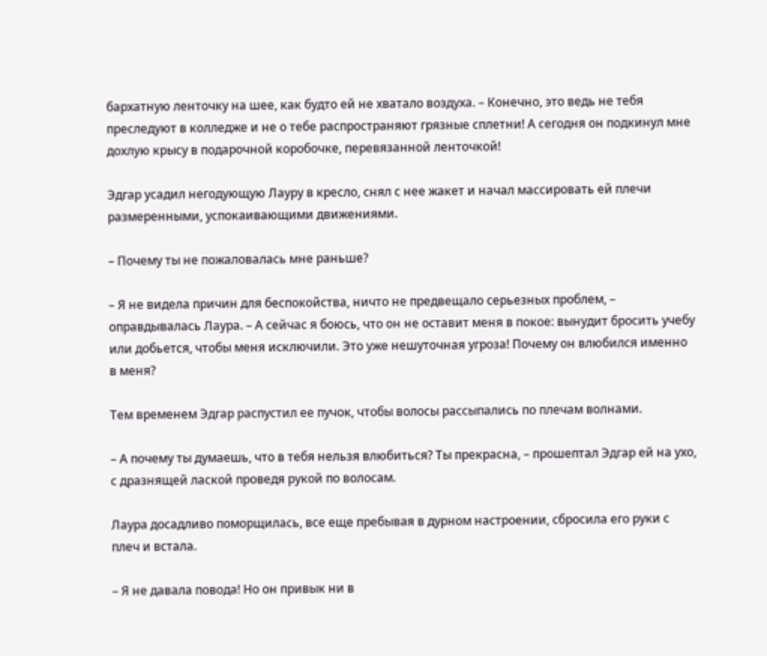бархатную ленточку на шее, как будто ей не хватало воздуха. – Конечно, это ведь не тебя преследуют в колледже и не о тебе распространяют грязные сплетни! А сегодня он подкинул мне дохлую крысу в подарочной коробочке, перевязанной ленточкой!

Эдгар усадил негодующую Лауру в кресло, снял с нее жакет и начал массировать ей плечи размеренными, успокаивающими движениями.

– Почему ты не пожаловалась мне раньше?

– Я не видела причин для беспокойства, ничто не предвещало серьезных проблем, – оправдывалась Лаура. – А сейчас я боюсь, что он не оставит меня в покое: вынудит бросить учебу или добьется, чтобы меня исключили. Это уже нешуточная угроза! Почему он влюбился именно в меня?

Тем временем Эдгар распустил ее пучок, чтобы волосы рассыпались по плечам волнами.

– А почему ты думаешь, что в тебя нельзя влюбиться? Ты прекрасна, – прошептал Эдгар ей на ухо, с дразнящей лаской проведя рукой по волосам.

Лаура досадливо поморщилась, все еще пребывая в дурном настроении, сбросила его руки с плеч и встала.

– Я не давала повода! Но он привык ни в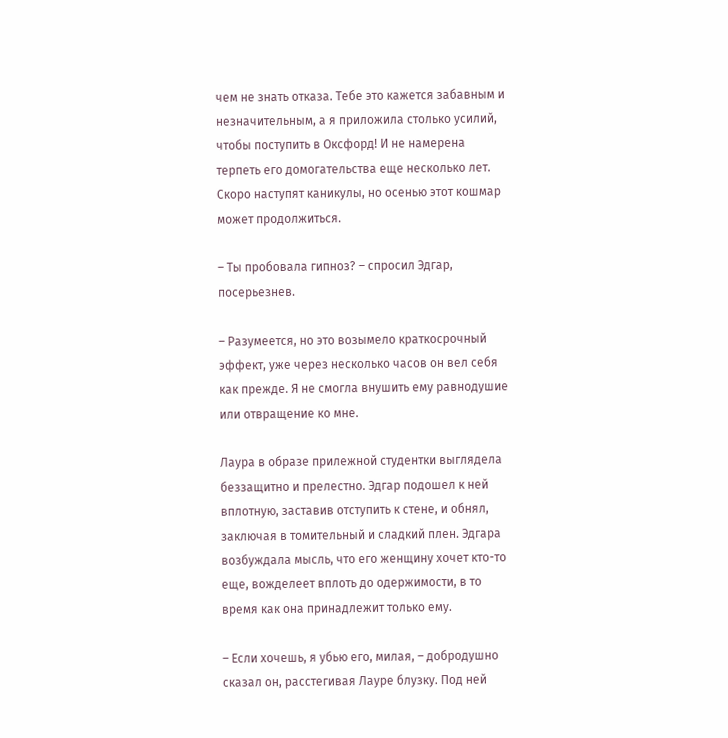чем не знать отказа. Тебе это кажется забавным и незначительным, а я приложила столько усилий, чтобы поступить в Оксфорд! И не намерена терпеть его домогательства еще несколько лет. Скоро наступят каникулы, но осенью этот кошмар может продолжиться.

– Ты пробовала гипноз? – спросил Эдгар, посерьезнев.

– Разумеется, но это возымело краткосрочный эффект, уже через несколько часов он вел себя как прежде. Я не смогла внушить ему равнодушие или отвращение ко мне.

Лаура в образе прилежной студентки выглядела беззащитно и прелестно. Эдгар подошел к ней вплотную, заставив отступить к стене, и обнял, заключая в томительный и сладкий плен. Эдгара возбуждала мысль, что его женщину хочет кто-то еще, вожделеет вплоть до одержимости, в то время как она принадлежит только ему.

– Если хочешь, я убью его, милая, – добродушно сказал он, расстегивая Лауре блузку. Под ней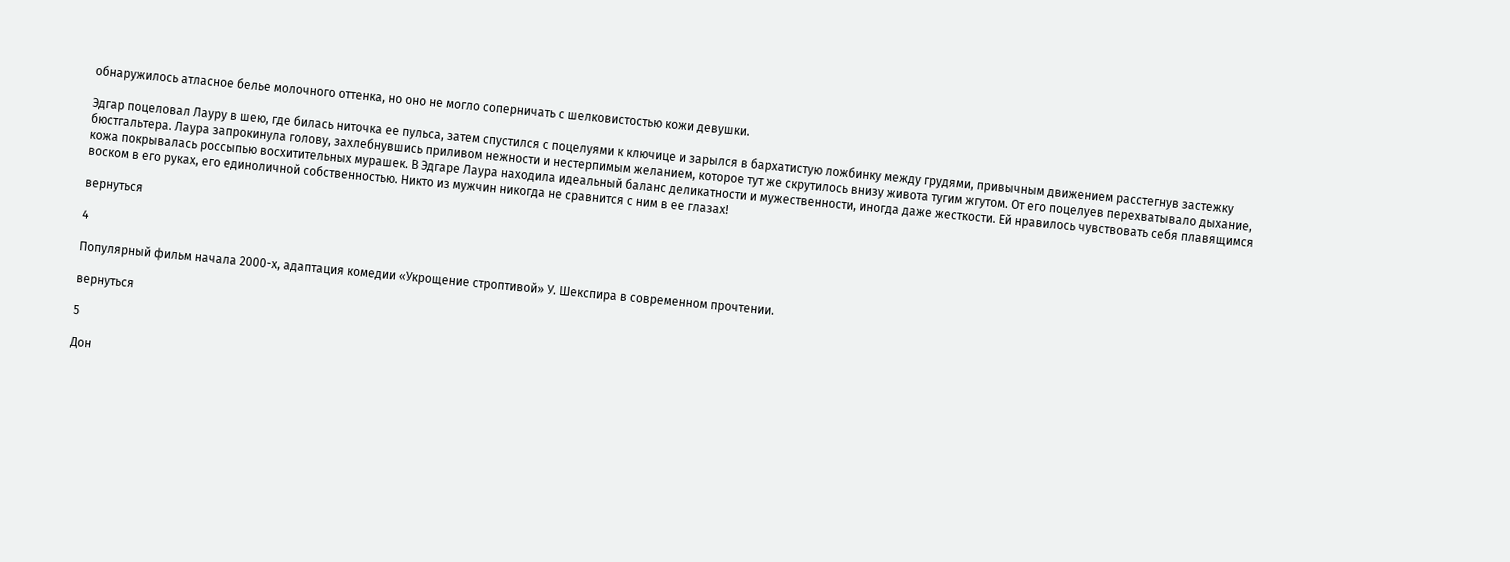обнаружилось атласное белье молочного оттенка, но оно не могло соперничать с шелковистостью кожи девушки.

Эдгар поцеловал Лауру в шею, где билась ниточка ее пульса, затем спустился с поцелуями к ключице и зарылся в бархатистую ложбинку между грудями, привычным движением расстегнув застежку бюстгальтера. Лаура запрокинула голову, захлебнувшись приливом нежности и нестерпимым желанием, которое тут же скрутилось внизу живота тугим жгутом. От его поцелуев перехватывало дыхание, кожа покрывалась россыпью восхитительных мурашек. В Эдгаре Лаура находила идеальный баланс деликатности и мужественности, иногда даже жесткости. Ей нравилось чувствовать себя плавящимся воском в его руках, его единоличной собственностью. Никто из мужчин никогда не сравнится с ним в ее глазах!

вернуться

4

Популярный фильм начала 2000-х, адаптация комедии «Укрощение строптивой» У. Шекспира в современном прочтении.

вернуться

5

Дон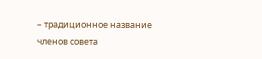– традиционное название членов совета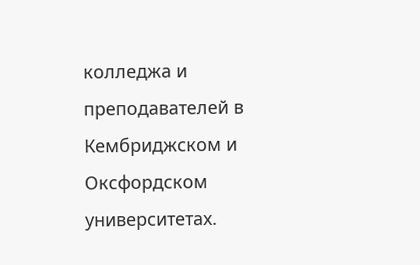колледжа и преподавателей в Кембриджском и Оксфордском университетах.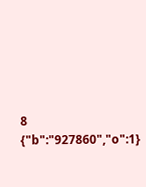8
{"b":"927860","o":1}